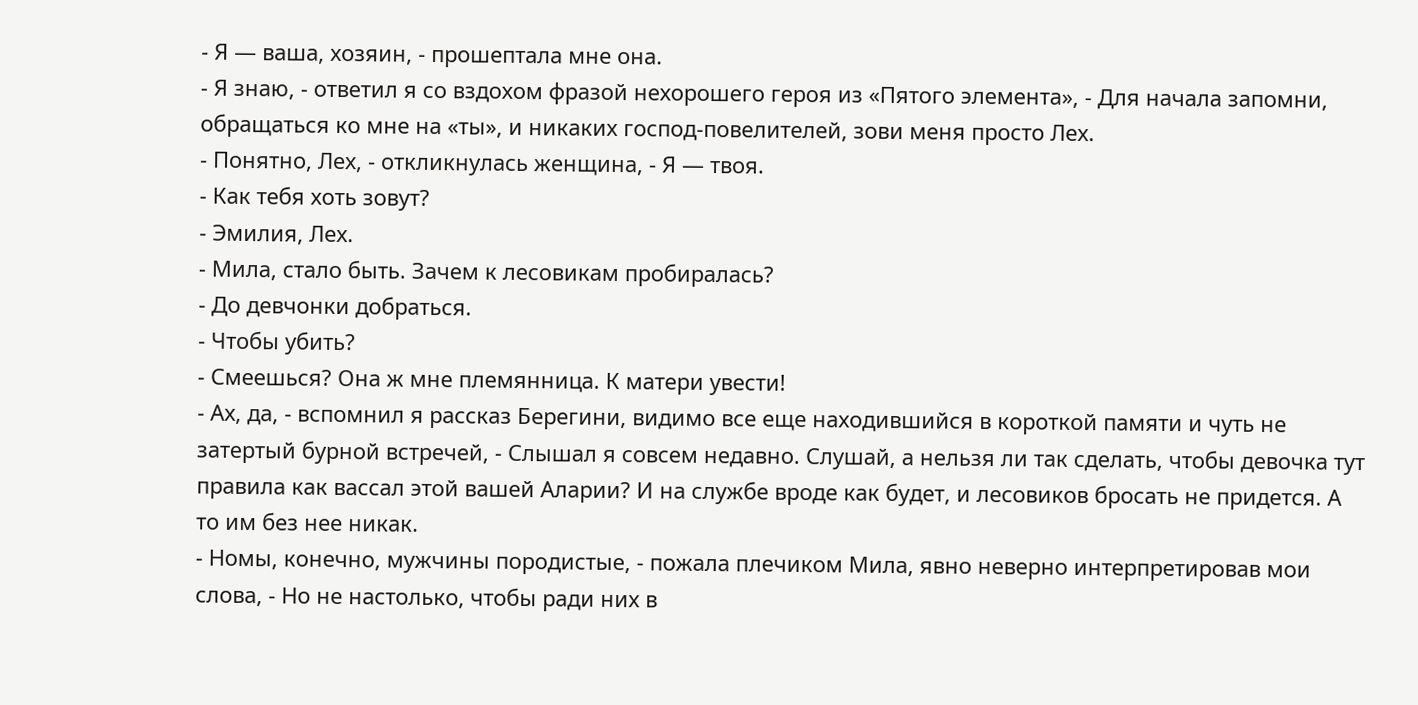- Я — ваша, хозяин, - прошептала мне она.
- Я знаю, - ответил я со вздохом фразой нехорошего героя из «Пятого элемента», - Для начала запомни, обращаться ко мне на «ты», и никаких господ-повелителей, зови меня просто Лех.
- Понятно, Лех, - откликнулась женщина, - Я — твоя.
- Как тебя хоть зовут?
- Эмилия, Лех.
- Мила, стало быть. Зачем к лесовикам пробиралась?
- До девчонки добраться.
- Чтобы убить?
- Смеешься? Она ж мне племянница. К матери увести!
- Ах, да, - вспомнил я рассказ Берегини, видимо все еще находившийся в короткой памяти и чуть не затертый бурной встречей, - Слышал я совсем недавно. Слушай, а нельзя ли так сделать, чтобы девочка тут правила как вассал этой вашей Аларии? И на службе вроде как будет, и лесовиков бросать не придется. А то им без нее никак.
- Номы, конечно, мужчины породистые, - пожала плечиком Мила, явно неверно интерпретировав мои слова, - Но не настолько, чтобы ради них в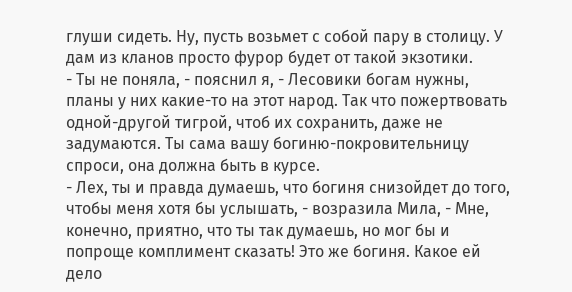глуши сидеть. Ну, пусть возьмет с собой пару в столицу. У дам из кланов просто фурор будет от такой экзотики.
- Ты не поняла, - пояснил я, - Лесовики богам нужны, планы у них какие-то на этот народ. Так что пожертвовать одной-другой тигрой, чтоб их сохранить, даже не задумаются. Ты сама вашу богиню-покровительницу спроси, она должна быть в курсе.
- Лех, ты и правда думаешь, что богиня снизойдет до того, чтобы меня хотя бы услышать, - возразила Мила, - Мне, конечно, приятно, что ты так думаешь, но мог бы и попроще комплимент сказать! Это же богиня. Какое ей дело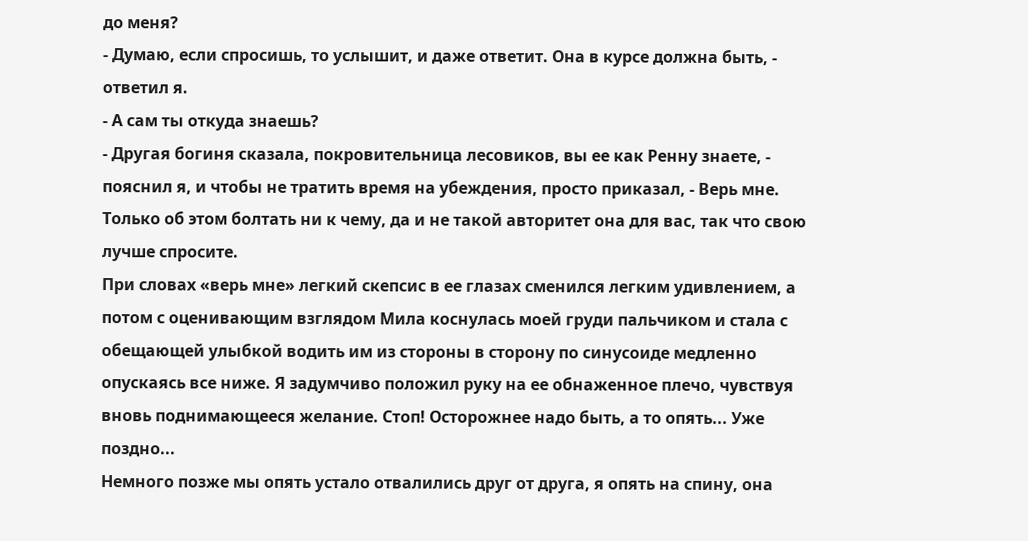до меня?
- Думаю, если спросишь, то услышит, и даже ответит. Она в курсе должна быть, - ответил я.
- А сам ты откуда знаешь?
- Другая богиня сказала, покровительница лесовиков, вы ее как Ренну знаете, - пояснил я, и чтобы не тратить время на убеждения, просто приказал, - Верь мне. Только об этом болтать ни к чему, да и не такой авторитет она для вас, так что свою лучше спросите.
При словах «верь мне» легкий скепсис в ее глазах сменился легким удивлением, а потом с оценивающим взглядом Мила коснулась моей груди пальчиком и стала с обещающей улыбкой водить им из стороны в сторону по синусоиде медленно опускаясь все ниже. Я задумчиво положил руку на ее обнаженное плечо, чувствуя вновь поднимающееся желание. Стоп! Осторожнее надо быть, а то опять... Уже поздно...
Немного позже мы опять устало отвалились друг от друга, я опять на спину, она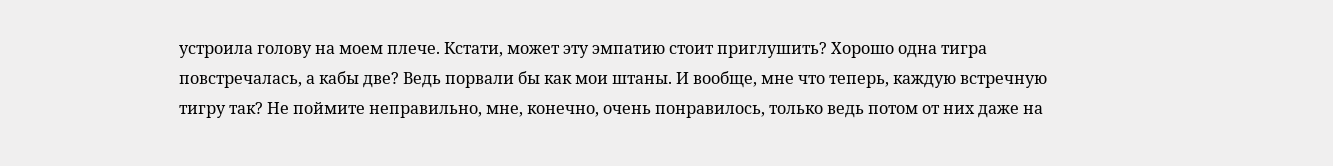устроила голову на моем плече. Кстати, может эту эмпатию стоит приглушить? Хорошо одна тигра повстречалась, а кабы две? Ведь порвали бы как мои штаны. И вообще, мне что теперь, каждую встречную тигру так? Не поймите неправильно, мне, конечно, очень понравилось, только ведь потом от них даже на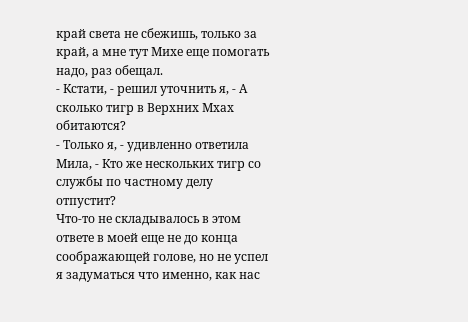край света не сбежишь, только за край, а мне тут Михе еще помогать надо, раз обещал.
- Кстати, - решил уточнить я, - А сколько тигр в Верхних Мхах обитаются?
- Только я, - удивленно ответила Мила, - Кто же нескольких тигр со службы по частному делу отпустит?
Что-то не складывалось в этом ответе в моей еще не до конца соображающей голове, но не успел я задуматься что именно, как нас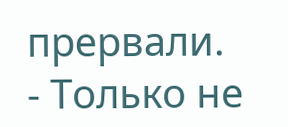прервали.
- Только не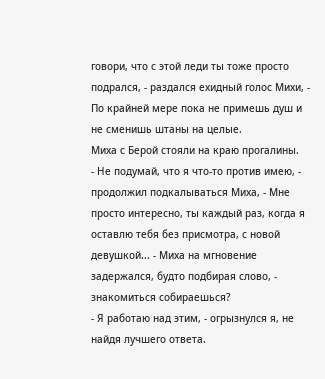говори, что с этой леди ты тоже просто подрался, - раздался ехидный голос Михи, - По крайней мере пока не примешь душ и не сменишь штаны на целые.
Миха с Берой стояли на краю прогалины.
- Не подумай, что я что-то против имею, - продолжил подкалываться Миха, - Мне просто интересно, ты каждый раз, когда я оставлю тебя без присмотра, с новой девушкой... - Миха на мгновение задержался, будто подбирая слово, - знакомиться собираешься?
- Я работаю над этим, - огрызнулся я, не найдя лучшего ответа.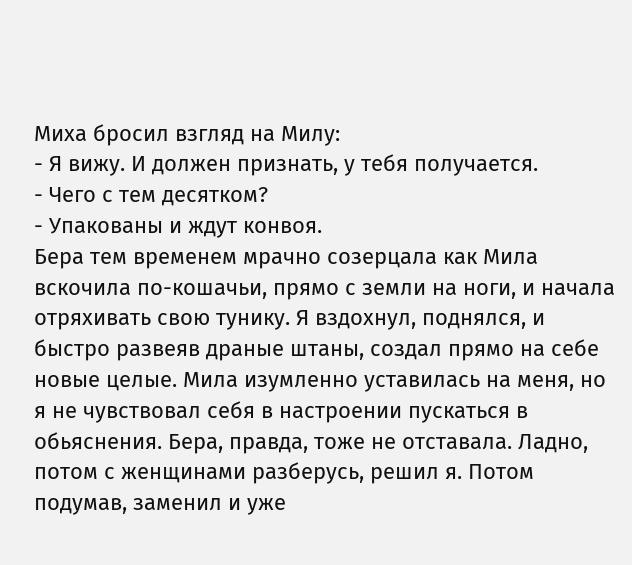Миха бросил взгляд на Милу:
- Я вижу. И должен признать, у тебя получается.
- Чего с тем десятком?
- Упакованы и ждут конвоя.
Бера тем временем мрачно созерцала как Мила вскочила по-кошачьи, прямо с земли на ноги, и начала отряхивать свою тунику. Я вздохнул, поднялся, и быстро развеяв драные штаны, создал прямо на себе новые целые. Мила изумленно уставилась на меня, но я не чувствовал себя в настроении пускаться в обьяснения. Бера, правда, тоже не отставала. Ладно, потом с женщинами разберусь, решил я. Потом подумав, заменил и уже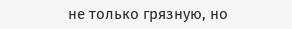не только грязную, но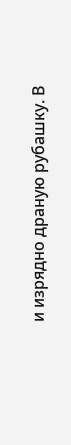и изрядно драную рубашку. В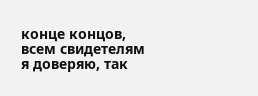конце концов, всем свидетелям я доверяю, так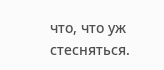что, что уж стесняться.